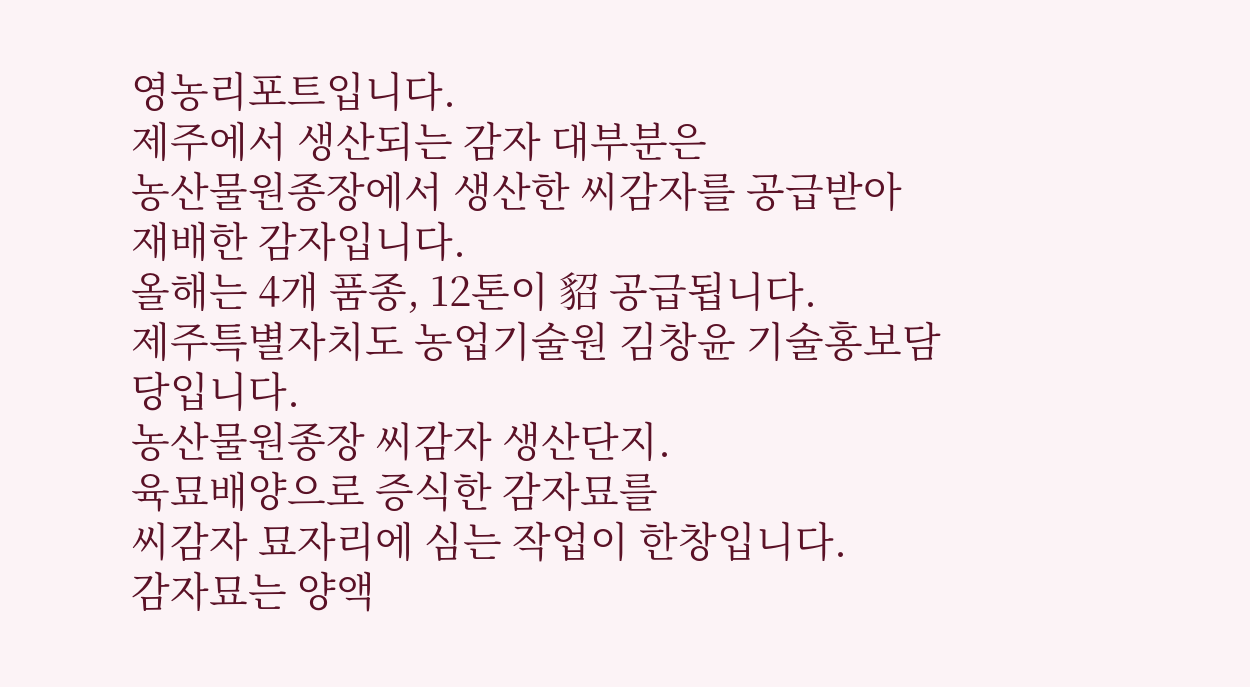영농리포트입니다.
제주에서 생산되는 감자 대부분은
농산물원종장에서 생산한 씨감자를 공급받아
재배한 감자입니다.
올해는 4개 품종, 12톤이 貂 공급됩니다.
제주특별자치도 농업기술원 김창윤 기술홍보담당입니다.
농산물원종장 씨감자 생산단지.
육묘배양으로 증식한 감자묘를
씨감자 묘자리에 심는 작업이 한창입니다.
감자묘는 양액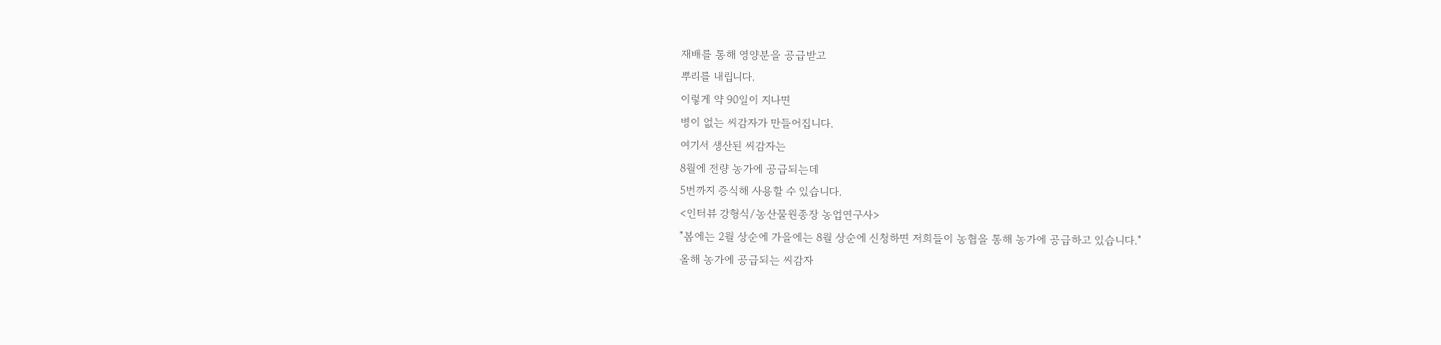재배를 통해 영양분을 공급받고
뿌리를 내립니다.
이렇게 약 90일이 지나면
병이 없는 씨감자가 만들어집니다.
여기서 생산된 씨감자는
8월에 전량 농가에 공급되는데
5번까지 증식해 사용할 수 있습니다.
<인터뷰 강형식/농산물원종장 농업연구사>
"봄에는 2월 상순에 가을에는 8월 상순에 신청하면 저희들이 농협을 통해 농가에 공급하고 있습니다."
올해 농가에 공급되는 씨감자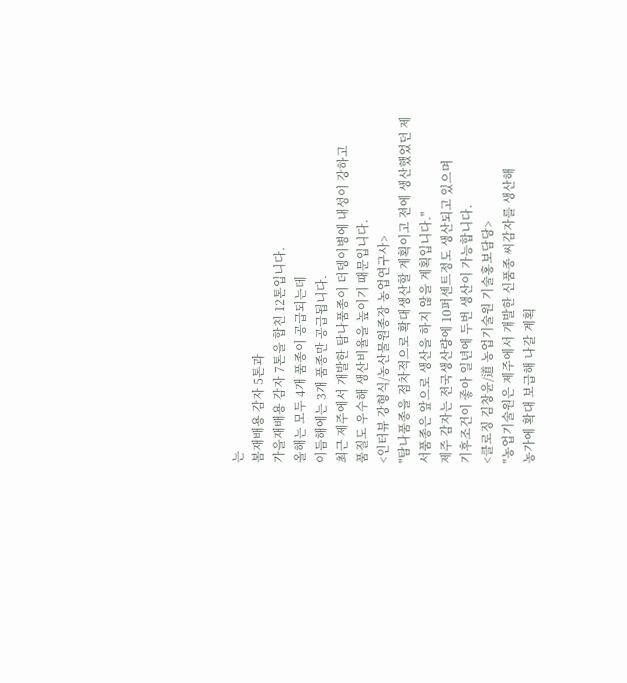는
봄재배용 감자 5톤과
가을재배용 감자 7톤을 합친 12톤입니다.
올해는 모두 4개 품종이 공급되는데
이듬해에는 3개 품종만 공급됩니다.
최근 제주에서 개발한 탐나품종이 더뎅이병에 내성이 강하고
품질도 우수해 생산비율을 높이기 때문입니다.
<인터뷰 강형식/농산물원종장 농업연구사>
"탐나품종을 점차적으로 확대생산할 계획이고 전에 생산했었던 제서품종은 앞으로 생산을 하지 않을 계획입니다."
제주 감자는 전국생산량에 10퍼센트정도 생산되고 있으며
기후조건이 좋아 일년에 두번 생산이 가능합니다.
<클로징 김창윤/道 농업기술원 기술홍보담당>
"농업기술원은 제주에서 개발한 신품종 씨감자를 생산해
농가에 확대 보급해 나갈 계획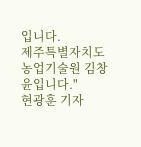입니다.
제주특별자치도 농업기술원 김창윤입니다."
현광훈 기자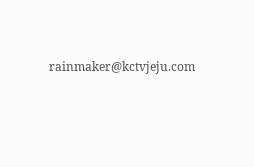rainmaker@kctvjeju.com